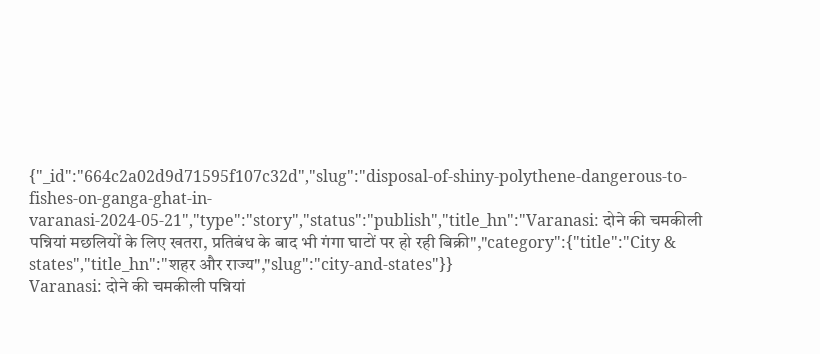{"_id":"664c2a02d9d71595f107c32d","slug":"disposal-of-shiny-polythene-dangerous-to-fishes-on-ganga-ghat-in-varanasi-2024-05-21","type":"story","status":"publish","title_hn":"Varanasi: दोने की चमकीली पन्नियां मछलियों के लिए खतरा, प्रतिबंध के बाद भी गंगा घाटों पर हो रही बिक्री","category":{"title":"City & states","title_hn":"शहर और राज्य","slug":"city-and-states"}}
Varanasi: दोने की चमकीली पन्नियां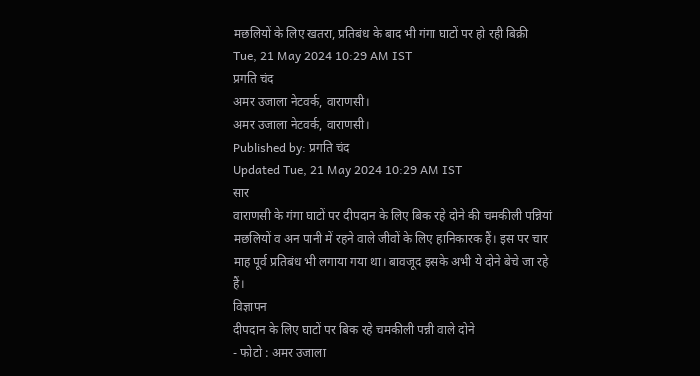मछलियों के लिए खतरा, प्रतिबंध के बाद भी गंगा घाटों पर हो रही बिक्री
Tue, 21 May 2024 10:29 AM IST
प्रगति चंद
अमर उजाला नेटवर्क, वाराणसी।
अमर उजाला नेटवर्क, वाराणसी।
Published by: प्रगति चंद
Updated Tue, 21 May 2024 10:29 AM IST
सार
वाराणसी के गंगा घाटों पर दीपदान के लिए बिक रहे दोने की चमकीली पन्नियां मछलियों व अन पानी में रहने वाले जीवों के लिए हानिकारक हैं। इस पर चार माह पूर्व प्रतिबंध भी लगाया गया था। बावजूद इसके अभी ये दोने बेचे जा रहे हैं।
विज्ञापन
दीपदान के लिए घाटों पर बिक रहे चमकीली पन्नी वाले दोने
- फोटो : अमर उजाला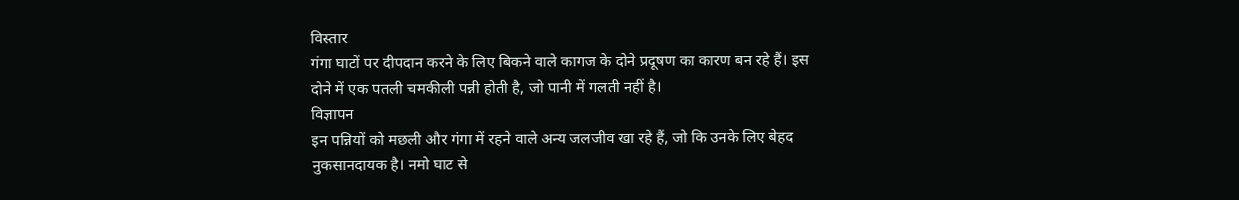विस्तार
गंगा घाटों पर दीपदान करने के लिए बिकने वाले कागज के दोने प्रदूषण का कारण बन रहे हैं। इस दोने में एक पतली चमकीली पन्नी होती है, जो पानी में गलती नहीं है।
विज्ञापन
इन पन्नियों को मछली और गंगा में रहने वाले अन्य जलजीव खा रहे हैं, जो कि उनके लिए बेहद नुकसानदायक है। नमो घाट से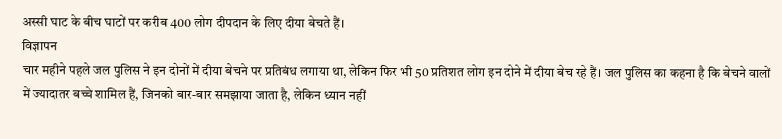अस्सी घाट के बीच घाटों पर करीब 400 लोग दीपदान के लिए दीया बेचते हैं।
विज्ञापन
चार महीने पहले जल पुलिस ने इन दोनों में दीया बेचने पर प्रतिबंध लगाया था, लेकिन फिर भी 50 प्रतिशत लोग इन दोने में दीया बेच रहे हैं। जल पुलिस का कहना है कि बेचने वालों में ज्यादातर बच्चे शामिल हैं, जिनको बार-बार समझाया जाता है, लेकिन ध्यान नहीं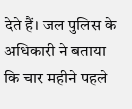देते हैं। जल पुलिस के अधिकारी ने बताया कि चार महीने पहले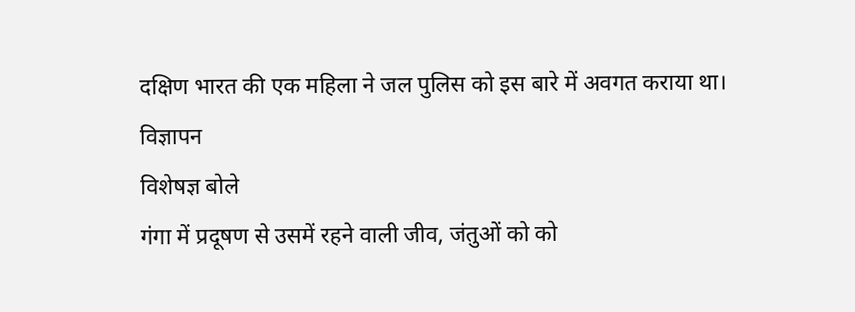दक्षिण भारत की एक महिला ने जल पुलिस को इस बारे में अवगत कराया था।
विज्ञापन
विशेषज्ञ बोले
गंगा में प्रदूषण से उसमें रहने वाली जीव, जंतुओं को को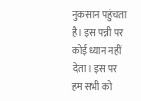नुकसान पहुंचता है। इस पन्नी पर कोई ध्यान नहीं देता। इस पर हम सभी को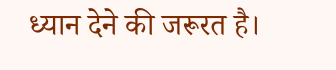ध्यान देने की जरूरत है।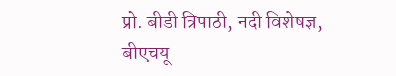प्रो. बीडी त्रिपाठी, नदी विशेषज्ञ, बीएचयू